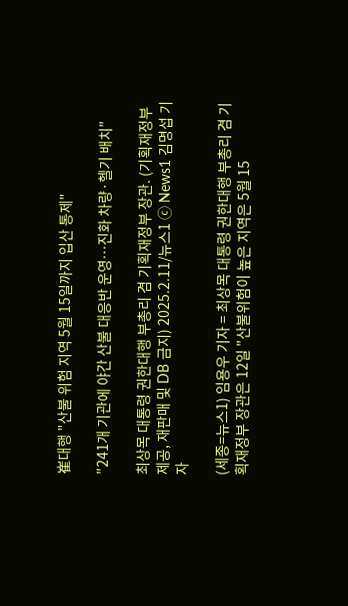崔대행 "산불 위험 지역 5월 15일까지 입산 통제"

"241개 기관에 야간 산불 대응반 운영…진화 차량·헬기 배치"

최상목 대통령 권한대행 부총리 겸 기획재정부 장관. (기획재정부 제공, 재판매 및 DB 금지) 2025.2.11/뉴스1 ⓒ News1 김명섭 기자

(세종=뉴스1) 임용우 기자 = 최상목 대통령 권한대행 부총리 겸 기획재정부 장관은 12일 "산불위험이 높은 지역은 5월 15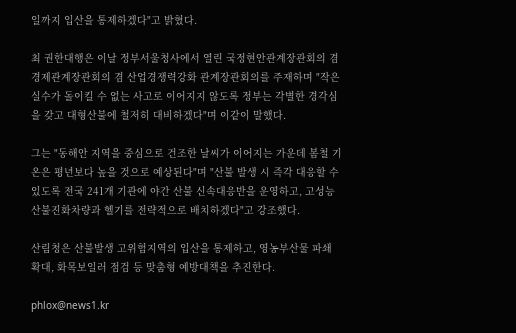일까지 입산을 통제하겠다"고 밝혔다.

최 권한대행은 이날 정부서울청사에서 열린 국정현안관계장관회의 겸 경제관계장관회의 겸 산업경쟁력강화 관계장관회의를 주재하며 "작은 실수가 돌이킬 수 없는 사고로 이어지지 않도록 정부는 각별한 경각심을 갖고 대형산불에 철저히 대비하겠다"며 이같이 말했다.

그는 "동해안 지역을 중심으로 건조한 날씨가 이어지는 가운데 봄철 기온은 평년보다 높을 것으로 예상된다"며 "산불 발생 시 즉각 대응할 수 있도록 전국 241개 기관에 야간 산불 신속대응반을 운영하고, 고성능 산불진화차량과 헬기를 전략적으로 배치하겠다"고 강조했다.

산림청은 산불발생 고위험지역의 입산을 통제하고, 영농부산물 파쇄 확대, 화목보일러 점검 등 맞춤형 예방대책을 추진한다.

phlox@news1.kr